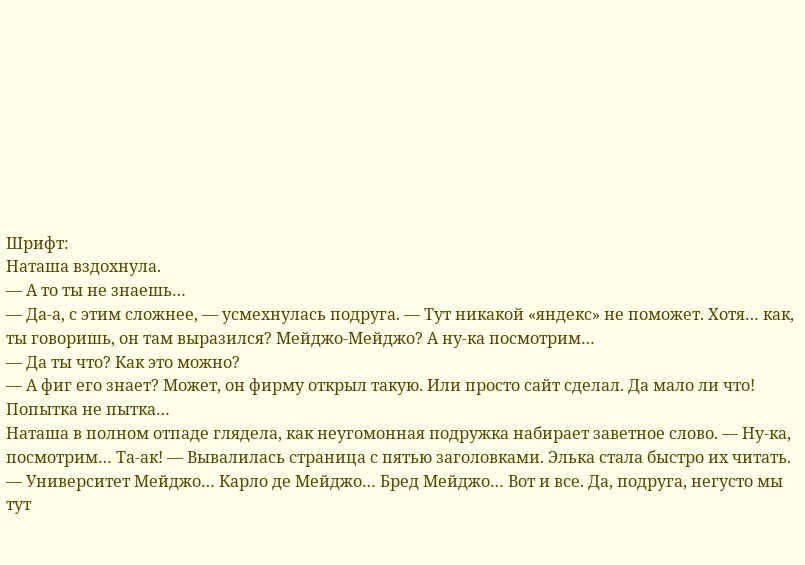Шрифт:
Наташа вздохнула.
— А то ты не знаешь…
— Да-а, с этим сложнее, — усмехнулась подруга. — Тут никакой «яндекс» не поможет. Хотя… как, ты говоришь, он там выразился? Мейджо-Мейджо? А ну-ка посмотрим…
— Да ты что? Как это можно?
— А фиг его знает? Может, он фирму открыл такую. Или просто сайт сделал. Да мало ли что! Попытка не пытка…
Наташа в полном отпаде глядела, как неугомонная подружка набирает заветное слово. — Ну-ка, посмотрим… Та-ак! — Вывалилась страница с пятью заголовками. Элька стала быстро их читать. — Университет Мейджо… Карло де Мейджо… Бред Мейджо… Вот и все. Да, подруга, негусто мы тут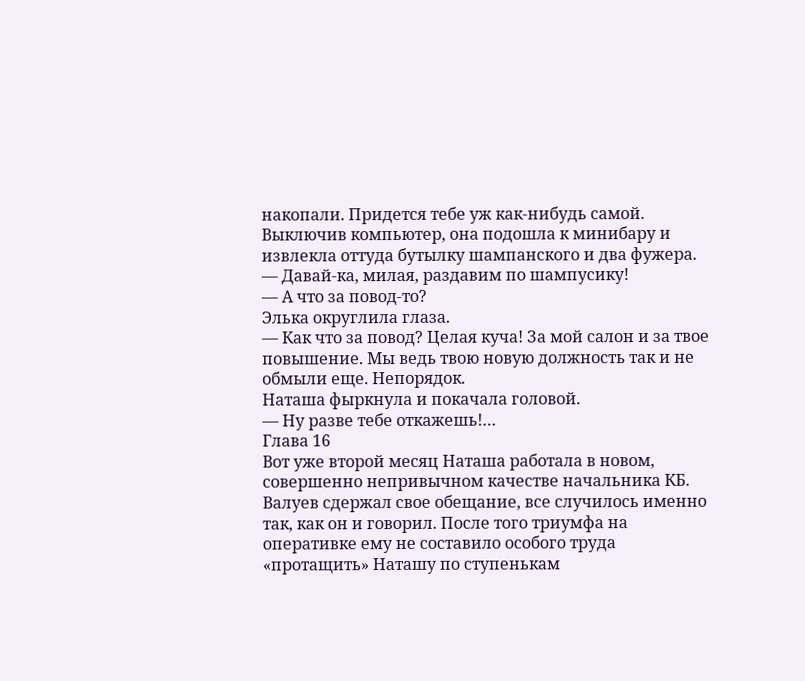накопали. Придется тебе уж как-нибудь самой.
Выключив компьютер, она подошла к минибару и извлекла оттуда бутылку шампанского и два фужера.
— Давай-ка, милая, раздавим по шампусику!
— А что за повод-то?
Элька округлила глаза.
— Как что за повод? Целая куча! За мой салон и за твое повышение. Мы ведь твою новую должность так и не обмыли еще. Непорядок.
Наташа фыркнула и покачала головой.
— Ну разве тебе откажешь!…
Глава 16
Вот уже второй месяц Наташа работала в новом, совершенно непривычном качестве начальника КБ. Валуев сдержал свое обещание, все случилось именно так, как он и говорил. После того триумфа на оперативке ему не составило особого труда «протащить» Наташу по ступенькам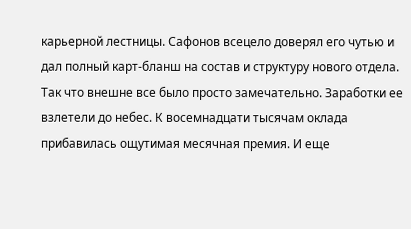карьерной лестницы. Сафонов всецело доверял его чутью и дал полный карт-бланш на состав и структуру нового отдела.
Так что внешне все было просто замечательно. Заработки ее взлетели до небес. К восемнадцати тысячам оклада прибавилась ощутимая месячная премия. И еще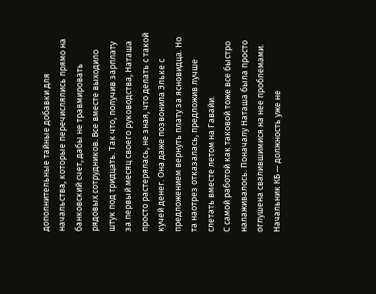дополнительные тайные добавки для начальства, которые перечислялись прямо на банковский счет, дабы не травмировать рядовых сотрудников. Все вместе выходило штук под тридцать. Так что, получив зарплату за первый месяц своего руководства, Наташа просто растерялась, не зная, что делать с такой кучей денег. Она даже позвонила Эльке с предложением вернуть плату за ясновидца. Но та наотрез отказалась, предложив лучше слетать вместе летом на Гавайи.
С самой работой как таковой тоже все быстро налаживалось. Поначалу Наташа была просто оглушена свалившимися на нее проблемами. Начальник КБ — должность уже не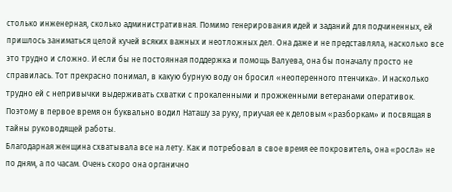столько инженерная, сколько административная. Помимо генерирования идей и заданий для подчиненных, ей пришлось заниматься целой кучей всяких важных и неотложных дел. Она даже и не представляла, насколько все это трудно и сложно. И если бы не постоянная поддержка и помощь Валуева, она бы поначалу просто не справилась. Тот прекрасно понимал, в какую бурную воду он бросил «неоперенного птенчика». И насколько трудно ей с непривычки выдерживать схватки с прокаленными и прожженными ветеранами оперативок. Поэтому в первое время он буквально водил Наташу за руку, приучая ее к деловым «разборкам» и посвящая в тайны руководящей работы.
Благодарная женщина схватывала все на лету. Как и потребовал в свое время ее покровитель, она «росла» не по дням, а по часам. Очень скоро она органично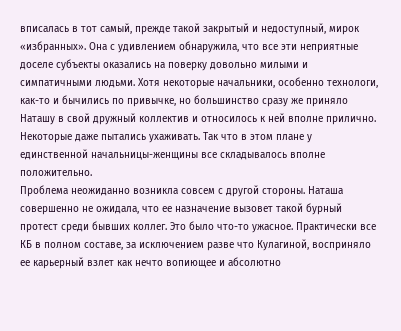вписалась в тот самый, прежде такой закрытый и недоступный, мирок «избранных». Она с удивлением обнаружила, что все эти неприятные доселе субъекты оказались на поверку довольно милыми и симпатичными людьми. Хотя некоторые начальники, особенно технологи, как-то и бычились по привычке, но большинство сразу же приняло Наташу в свой дружный коллектив и относилось к ней вполне прилично. Некоторые даже пытались ухаживать. Так что в этом плане у единственной начальницы-женщины все складывалось вполне положительно.
Проблема неожиданно возникла совсем с другой стороны. Наташа совершенно не ожидала, что ее назначение вызовет такой бурный протест среди бывших коллег. Это было что-то ужасное. Практически все КБ в полном составе, за исключением разве что Кулагиной, восприняло ее карьерный взлет как нечто вопиющее и абсолютно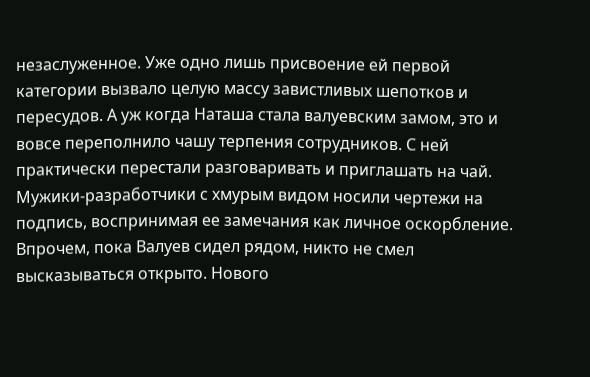незаслуженное. Уже одно лишь присвоение ей первой категории вызвало целую массу завистливых шепотков и пересудов. А уж когда Наташа стала валуевским замом, это и вовсе переполнило чашу терпения сотрудников. С ней практически перестали разговаривать и приглашать на чай. Мужики-разработчики с хмурым видом носили чертежи на подпись, воспринимая ее замечания как личное оскорбление.
Впрочем, пока Валуев сидел рядом, никто не смел высказываться открыто. Нового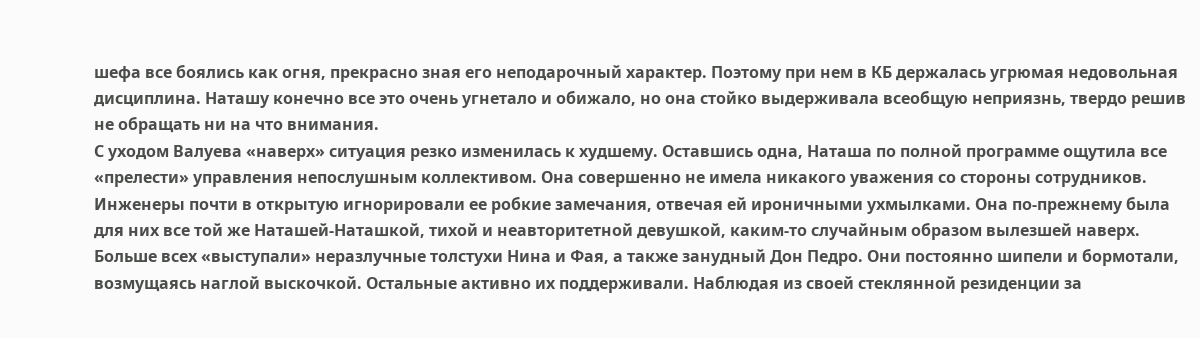шефа все боялись как огня, прекрасно зная его неподарочный характер. Поэтому при нем в КБ держалась угрюмая недовольная дисциплина. Наташу конечно все это очень угнетало и обижало, но она стойко выдерживала всеобщую неприязнь, твердо решив не обращать ни на что внимания.
С уходом Валуева «наверх» ситуация резко изменилась к худшему. Оставшись одна, Наташа по полной программе ощутила все «прелести» управления непослушным коллективом. Она совершенно не имела никакого уважения со стороны сотрудников. Инженеры почти в открытую игнорировали ее робкие замечания, отвечая ей ироничными ухмылками. Она по-прежнему была для них все той же Наташей-Наташкой, тихой и неавторитетной девушкой, каким-то случайным образом вылезшей наверх.
Больше всех «выступали» неразлучные толстухи Нина и Фая, а также занудный Дон Педро. Они постоянно шипели и бормотали, возмущаясь наглой выскочкой. Остальные активно их поддерживали. Наблюдая из своей стеклянной резиденции за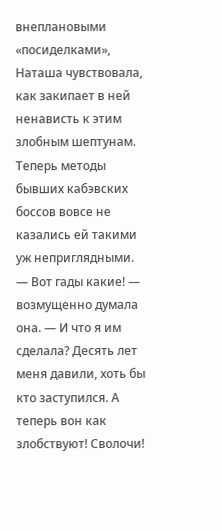внеплановыми «посиделками», Наташа чувствовала, как закипает в ней ненависть к этим злобным шептунам. Теперь методы бывших кабэвских боссов вовсе не казались ей такими уж неприглядными.
— Вот гады какие! — возмущенно думала она. — И что я им сделала? Десять лет меня давили, хоть бы кто заступился. А теперь вон как злобствуют! Сволочи!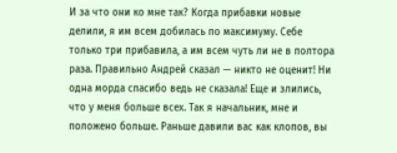И за что они ко мне так? Когда прибавки новые делили, я им всем добилась по максимуму. Себе только три прибавила, а им всем чуть ли не в полтора раза. Правильно Андрей сказал — никто не оценит! Ни одна морда спасибо ведь не сказала! Еще и злились, что у меня больше всех. Так я начальник, мне и положено больше. Раньше давили вас как клопов, вы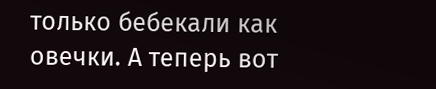только бебекали как овечки. А теперь вот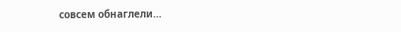совсем обнаглели…